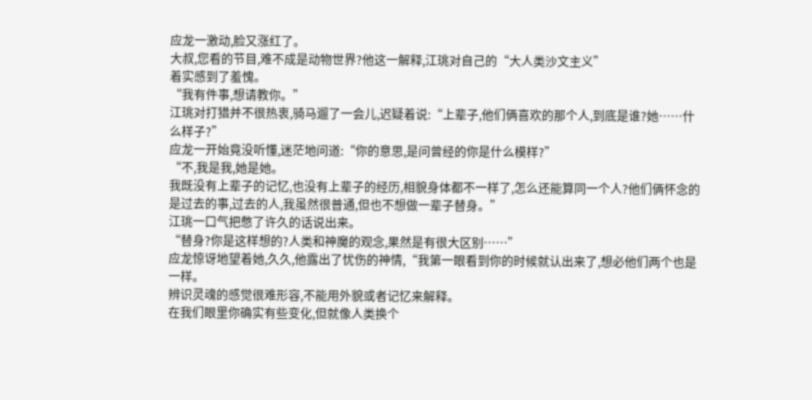应龙一激动,脸又涨红了。
大叔,您看的节目,难不成是动物世界?他这一解释,江珧对自己的“大人类沙文主义”
着实感到了羞愧。
“我有件事,想请教你。”
江珧对打猎并不很热衷,骑马遛了一会儿,迟疑着说:“上辈子,他们俩喜欢的那个人,到底是谁?她……什么样子?”
应龙一开始竟没听懂,迷茫地问道:“你的意思,是问曾经的你是什么模样?”
“不,我是我,她是她。
我既没有上辈子的记忆,也没有上辈子的经历,相貌身体都不一样了,怎么还能算同一个人?他们俩怀念的是过去的事,过去的人,我虽然很普通,但也不想做一辈子替身。”
江珧一口气把憋了许久的话说出来。
“替身?你是这样想的?人类和神魔的观念,果然是有很大区别……”
应龙惊讶地望着她,久久,他露出了忧伤的神情,“我第一眼看到你的时候就认出来了,想必他们两个也是一样。
辨识灵魂的感觉很难形容,不能用外貌或者记忆来解释。
在我们眼里你确实有些变化,但就像人类换个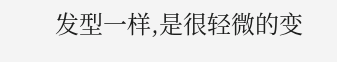发型一样,是很轻微的变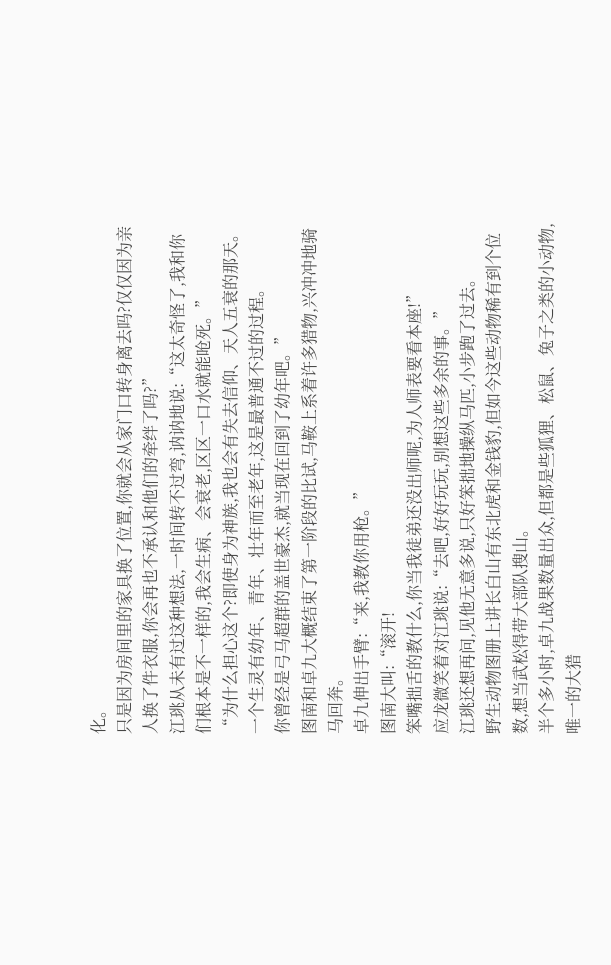化。
只是因为房间里的家具换了位置,你就会从家门口转身离去吗?仅仅因为亲人换了件衣服,你会再也不承认和他们的牵绊了吗?”
江珧从未有过这种想法,一时间转不过弯,讷讷地说:“这太奇怪了,我和你们根本是不一样的,我会生病、会衰老,区区一口水就能呛死。”
“为什么担心这个?即使身为神族,我也会有失去信仰、天人五衰的那天。
一个生灵有幼年、青年、壮年而至老年,这是最普通不过的过程。
你曾经是弓马超群的盖世豪杰,就当现在回到了幼年吧。”
图南和卓九大概结束了第一阶段的比试,马鞍上系着许多猎物,兴冲冲地骑马回奔。
卓九伸出手臂:“来,我教你用枪。”
图南大叫:“滚开!
笨嘴拙舌的教什么,你当我徒弟还没出师呢,为人师表要看本座!”
应龙微笑着对江珧说:“去吧,好好玩玩,别想这些多余的事。”
江珧还想再问,见他无意多说,只好笨拙地操纵马匹,小步跑了过去。
野生动物图册上讲长白山有东北虎和金钱豹,但如今这些动物稀有到个位数,想当武松得带大部队搜山。
半个多小时,卓九战果数量出众,但都是些狐狸、松鼠、兔子之类的小动物,唯一的大猎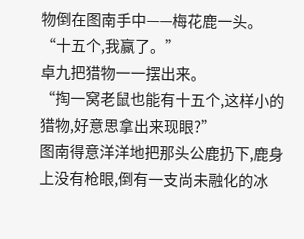物倒在图南手中——梅花鹿一头。
“十五个,我赢了。”
卓九把猎物一一摆出来。
“掏一窝老鼠也能有十五个,这样小的猎物,好意思拿出来现眼?”
图南得意洋洋地把那头公鹿扔下,鹿身上没有枪眼,倒有一支尚未融化的冰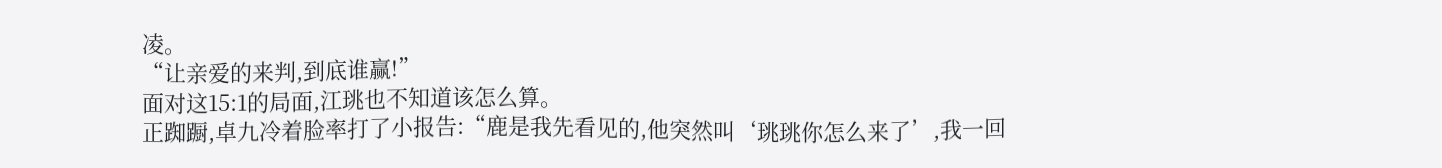凌。
“让亲爱的来判,到底谁赢!”
面对这15:1的局面,江珧也不知道该怎么算。
正踟蹰,卓九冷着脸率打了小报告:“鹿是我先看见的,他突然叫‘珧珧你怎么来了’,我一回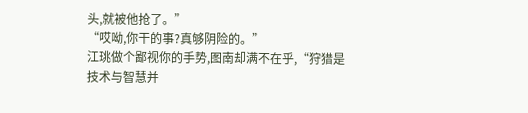头,就被他抢了。”
“哎呦,你干的事?真够阴险的。”
江珧做个鄙视你的手势,图南却满不在乎,“狩猎是技术与智慧并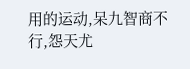用的运动,呆九智商不行,怨天尤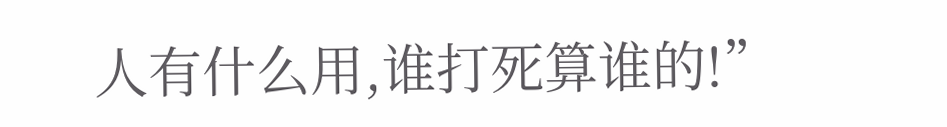人有什么用,谁打死算谁的!”